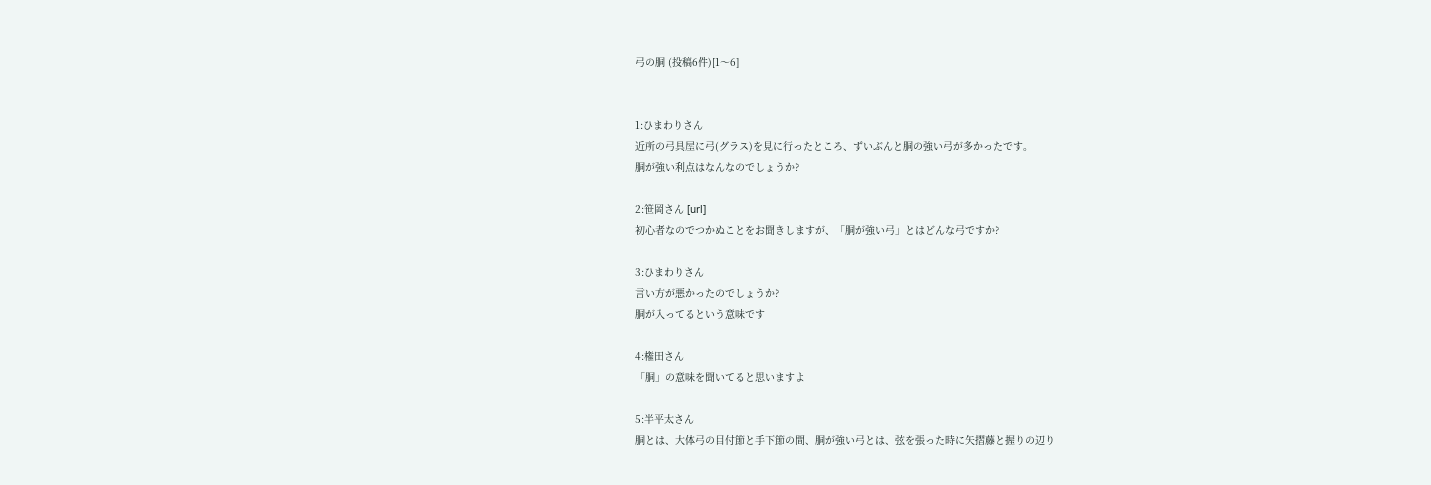弓の胴 (投稿6件)[1〜6]


1:ひまわりさん
近所の弓具屋に弓(グラス)を見に行ったところ、ずいぶんと胴の強い弓が多かったです。
胴が強い利点はなんなのでしょうか?

2:笹岡さん [url]
初心者なのでつかぬことをお聞きしますが、「胴が強い弓」とはどんな弓ですか?

3:ひまわりさん
言い方が悪かったのでしょうか?
胴が入ってるという意味です

4:権田さん
「胴」の意味を聞いてると思いますよ

5:半平太さん
胴とは、大体弓の目付節と手下節の間、胴が強い弓とは、弦を張った時に矢摺藤と握りの辺り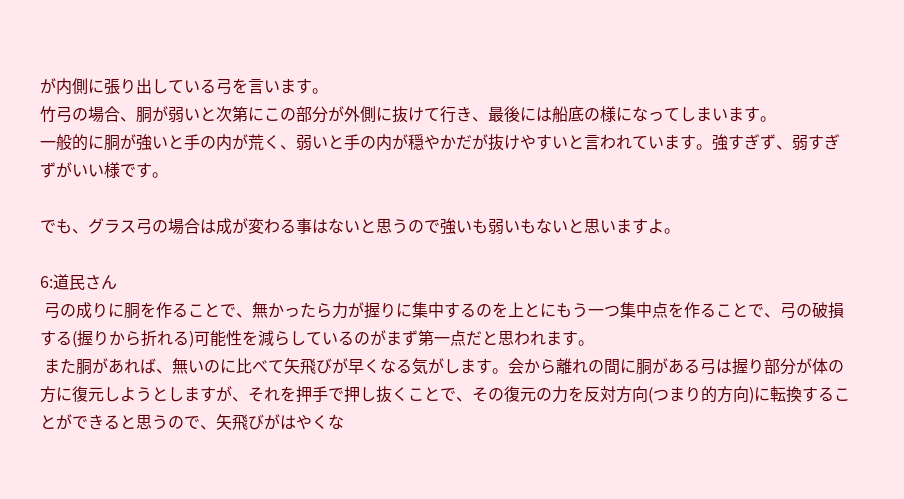が内側に張り出している弓を言います。
竹弓の場合、胴が弱いと次第にこの部分が外側に抜けて行き、最後には船底の様になってしまいます。
一般的に胴が強いと手の内が荒く、弱いと手の内が穏やかだが抜けやすいと言われています。強すぎず、弱すぎずがいい様です。

でも、グラス弓の場合は成が変わる事はないと思うので強いも弱いもないと思いますよ。

6:道民さん
 弓の成りに胴を作ることで、無かったら力が握りに集中するのを上とにもう一つ集中点を作ることで、弓の破損する(握りから折れる)可能性を減らしているのがまず第一点だと思われます。
 また胴があれば、無いのに比べて矢飛びが早くなる気がします。会から離れの間に胴がある弓は握り部分が体の方に復元しようとしますが、それを押手で押し抜くことで、その復元の力を反対方向(つまり的方向)に転換することができると思うので、矢飛びがはやくな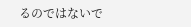るのではないで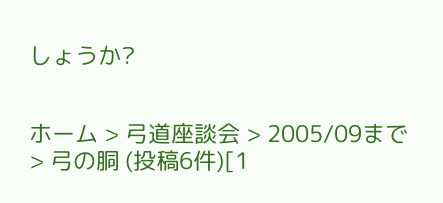しょうか?


ホーム > 弓道座談会 > 2005/09まで > 弓の胴 (投稿6件)[1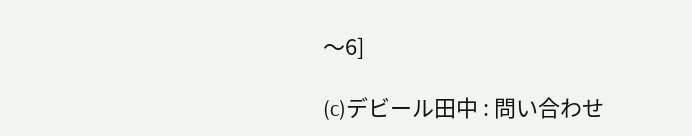〜6]

(c)デビール田中 : 問い合わせ